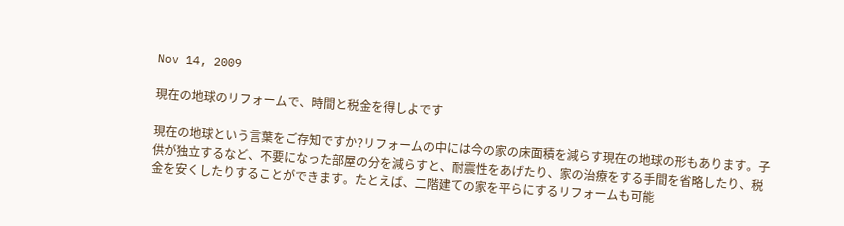Nov 14, 2009

現在の地球のリフォームで、時間と税金を得しよです

現在の地球という言葉をご存知ですか?リフォームの中には今の家の床面積を減らす現在の地球の形もあります。子供が独立するなど、不要になった部屋の分を減らすと、耐震性をあげたり、家の治療をする手間を省略したり、税金を安くしたりすることができます。たとえば、二階建ての家を平らにするリフォームも可能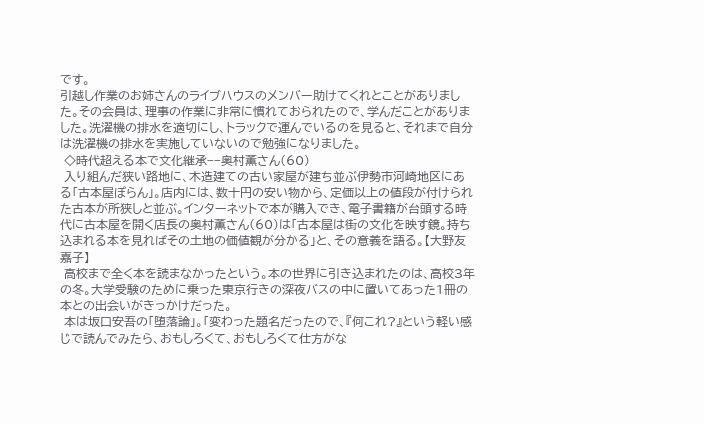です。
引越し作業のお姉さんのライブハウスのメンバー助けてくれとことがありました。その会員は、理事の作業に非常に慣れておられたので、学んだことがありました。洗濯機の排水を適切にし、トラックで運んでいるのを見ると、それまで自分は洗濯機の排水を実施していないので勉強になりました。
 ◇時代超える本で文化継承−−奥村薫さん(60)
 入り組んだ狭い路地に、木造建ての古い家屋が建ち並ぶ伊勢市河崎地区にある「古本屋ぽらん」。店内には、数十円の安い物から、定価以上の値段が付けられた古本が所狭しと並ぶ。インターネットで本が購入でき、電子書籍が台頭する時代に古本屋を開く店長の奥村薫さん(60)は「古本屋は街の文化を映す鏡。持ち込まれる本を見ればその土地の価値観が分かる」と、その意義を語る。【大野友嘉子】
 高校まで全く本を読まなかったという。本の世界に引き込まれたのは、高校3年の冬。大学受験のために乗った東京行きの深夜バスの中に置いてあった1冊の本との出会いがきっかけだった。
 本は坂口安吾の「堕落論」。「変わった題名だったので、『何これ?』という軽い感じで読んでみたら、おもしろくて、おもしろくて仕方がな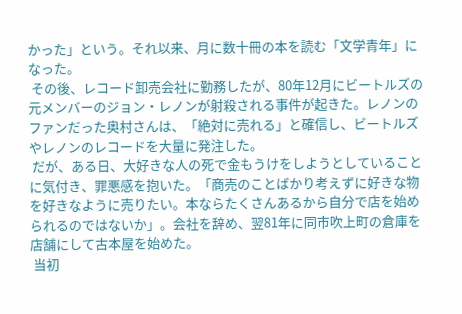かった」という。それ以来、月に数十冊の本を読む「文学青年」になった。
 その後、レコード卸売会社に勤務したが、80年12月にビートルズの元メンバーのジョン・レノンが射殺される事件が起きた。レノンのファンだった奥村さんは、「絶対に売れる」と確信し、ビートルズやレノンのレコードを大量に発注した。
 だが、ある日、大好きな人の死で金もうけをしようとしていることに気付き、罪悪感を抱いた。「商売のことばかり考えずに好きな物を好きなように売りたい。本ならたくさんあるから自分で店を始められるのではないか」。会社を辞め、翌81年に同市吹上町の倉庫を店舗にして古本屋を始めた。
 当初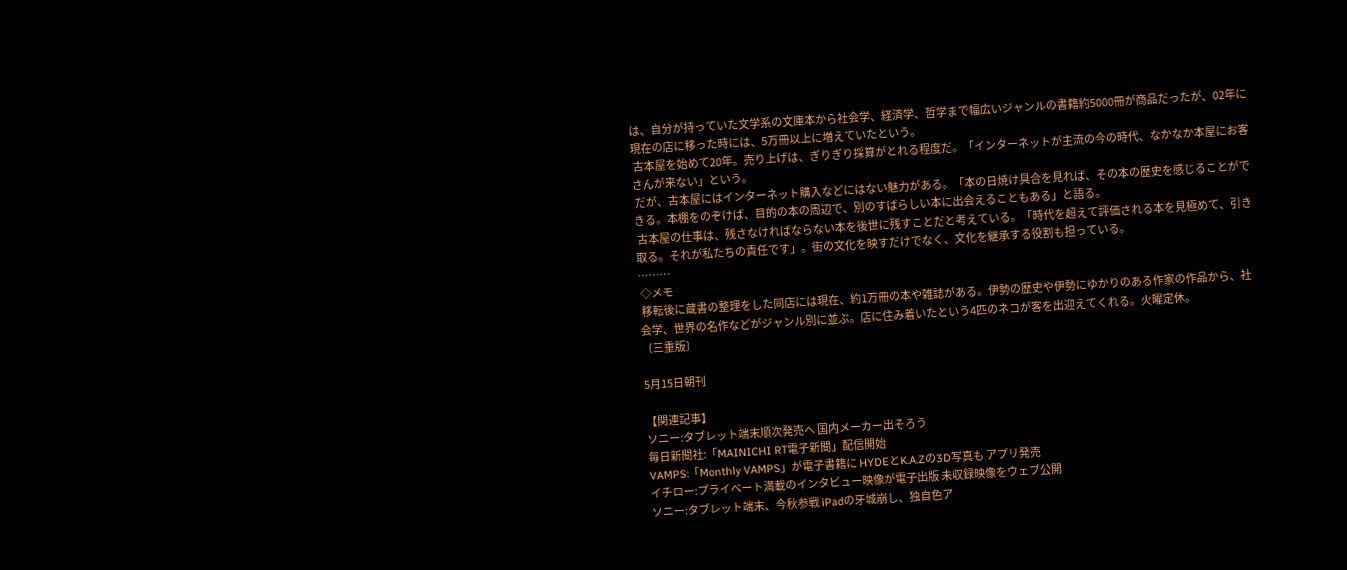は、自分が持っていた文学系の文庫本から社会学、経済学、哲学まで幅広いジャンルの書籍約5000冊が商品だったが、02年に現在の店に移った時には、5万冊以上に増えていたという。
 古本屋を始めて20年。売り上げは、ぎりぎり採算がとれる程度だ。「インターネットが主流の今の時代、なかなか本屋にお客さんが来ない」という。
 だが、古本屋にはインターネット購入などにはない魅力がある。「本の日焼け具合を見れば、その本の歴史を感じることができる。本棚をのぞけば、目的の本の周辺で、別のすばらしい本に出会えることもある」と語る。
 古本屋の仕事は、残さなければならない本を後世に残すことだと考えている。「時代を超えて評価される本を見極めて、引き取る。それが私たちの責任です」。街の文化を映すだけでなく、文化を継承する役割も担っている。
………
 ◇メモ
 移転後に蔵書の整理をした同店には現在、約1万冊の本や雑誌がある。伊勢の歴史や伊勢にゆかりのある作家の作品から、社会学、世界の名作などがジャンル別に並ぶ。店に住み着いたという4匹のネコが客を出迎えてくれる。火曜定休。
〔三重版〕

5月15日朝刊

【関連記事】
ソニー:タブレット端末順次発売へ 国内メーカー出そろう
毎日新聞社:「MAINICHI RT電子新聞」配信開始
VAMPS:「Monthly VAMPS」が電子書籍に HYDEとK.A.Zの3D写真も アプリ発売
イチロー:プライベート満載のインタビュー映像が電子出版 未収録映像をウェブ公開
ソニー:タブレット端末、今秋参戦 iPadの牙城崩し、独自色ア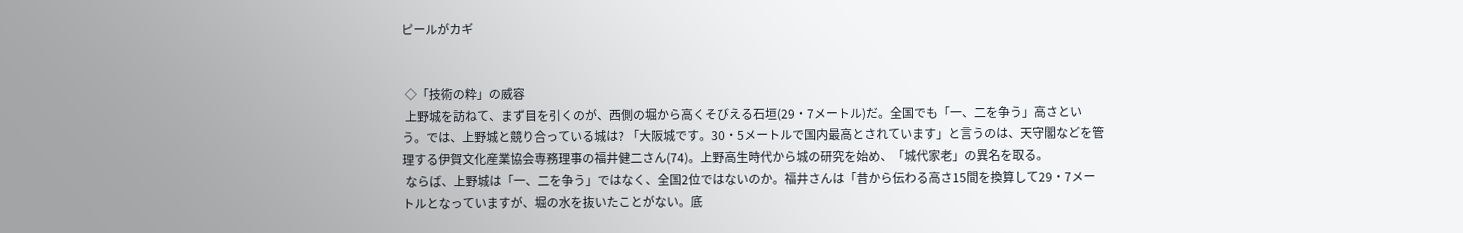ピールがカギ


 ◇「技術の粋」の威容
 上野城を訪ねて、まず目を引くのが、西側の堀から高くそびえる石垣(29・7メートル)だ。全国でも「一、二を争う」高さという。では、上野城と競り合っている城は? 「大阪城です。30・5メートルで国内最高とされています」と言うのは、天守閣などを管理する伊賀文化産業協会専務理事の福井健二さん(74)。上野高生時代から城の研究を始め、「城代家老」の異名を取る。
 ならば、上野城は「一、二を争う」ではなく、全国2位ではないのか。福井さんは「昔から伝わる高さ15間を換算して29・7メートルとなっていますが、堀の水を抜いたことがない。底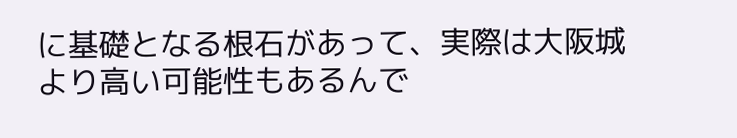に基礎となる根石があって、実際は大阪城より高い可能性もあるんで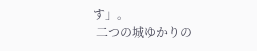す」。
 二つの城ゆかりの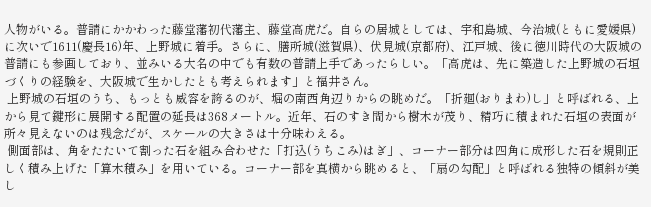人物がいる。普請にかかわった藤堂藩初代藩主、藤堂高虎だ。自らの居城としては、宇和島城、今治城(ともに愛媛県)に次いで1611(慶長16)年、上野城に着手。さらに、膳所城(滋賀県)、伏見城(京都府)、江戸城、後に徳川時代の大阪城の普請にも参画しており、並みいる大名の中でも有数の普請上手であったらしい。「高虎は、先に築造した上野城の石垣づくりの経験を、大阪城で生かしたとも考えられます」と福井さん。
 上野城の石垣のうち、もっとも威容を誇るのが、堀の南西角辺りからの眺めだ。「折廻(おりまわ)し」と呼ばれる、上から見て鍵形に展開する配置の延長は368メートル。近年、石のすき間から樹木が茂り、精巧に積まれた石垣の表面が所々見えないのは残念だが、スケールの大きさは十分味わえる。
 側面部は、角をたたいて割った石を組み合わせた「打込(うちこみ)はぎ」、コーナー部分は四角に成形した石を規則正しく積み上げた「算木積み」を用いている。コーナー部を真横から眺めると、「扇の勾配」と呼ばれる独特の傾斜が美し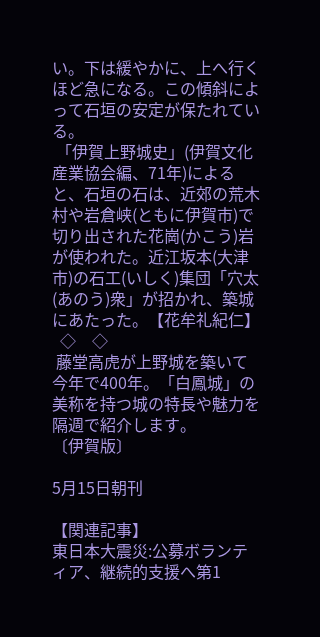い。下は緩やかに、上へ行くほど急になる。この傾斜によって石垣の安定が保たれている。
 「伊賀上野城史」(伊賀文化産業協会編、71年)によると、石垣の石は、近郊の荒木村や岩倉峡(ともに伊賀市)で切り出された花崗(かこう)岩が使われた。近江坂本(大津市)の石工(いしく)集団「穴太(あのう)衆」が招かれ、築城にあたった。【花牟礼紀仁】
  ◇    ◇
 藤堂高虎が上野城を築いて今年で400年。「白鳳城」の美称を持つ城の特長や魅力を隔週で紹介します。
〔伊賀版〕

5月15日朝刊

【関連記事】
東日本大震災:公募ボランティア、継続的支援へ第1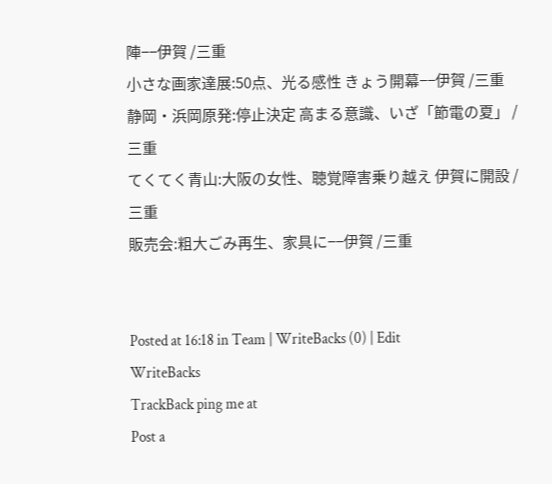陣−−伊賀 /三重
小さな画家達展:50点、光る感性 きょう開幕−−伊賀 /三重
静岡・浜岡原発:停止決定 高まる意識、いざ「節電の夏」 /三重
てくてく青山:大阪の女性、聴覚障害乗り越え 伊賀に開設 /三重
販売会:粗大ごみ再生、家具に−−伊賀 /三重


Posted at 16:18 in Team | WriteBacks (0) | Edit
WriteBacks
TrackBack ping me at
Post a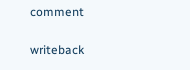comment

writeback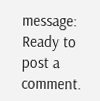message: Ready to post a comment.